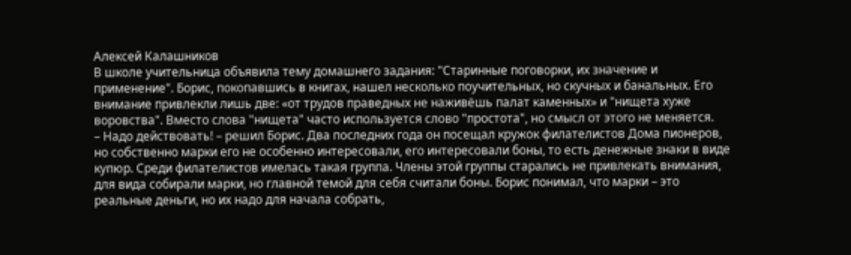Алексей Калашников
В школе учительница объявила тему домашнего задания: "Старинные поговорки, их значение и применение". Борис, покопавшись в книгах, нашел несколько поучительных, но скучных и банальных. Его внимание привлекли лишь две: «от трудов праведных не наживёшь палат каменных» и "нищета хуже воровства". Вместо слова "нищета" часто используется слово "простота", но смысл от этого не меняется.
– Надо действовать! – решил Борис. Два последних года он посещал кружок филателистов Дома пионеров, но собственно марки его не особенно интересовали, его интересовали боны, то есть денежные знаки в виде купюр. Среди филателистов имелась такая группа. Члены этой группы старались не привлекать внимания, для вида собирали марки, но главной темой для себя считали боны. Борис понимал, что марки – это реальные деньги, но их надо для начала собрать,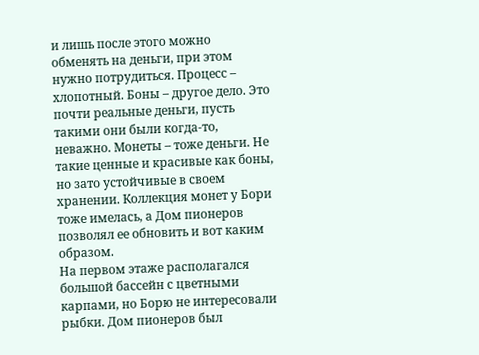и лишь после этого можно обменять на деньги, при этом нужно потрудиться. Процесс – хлопотный. Боны – другое дело. Это почти реальные деньги, пусть такими они были когда-то, неважно. Монеты – тоже деньги. Не такие ценные и красивые как боны, но зато устойчивые в своем хранении. Коллекция монет у Бори тоже имелась, а Дом пионеров позволял ее обновить и вот каким образом.
На первом этаже располагался большой бассейн с цветными карпами, но Борю не интересовали рыбки. Дом пионеров был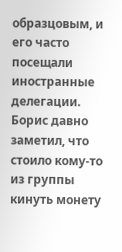образцовым, и его часто посещали иностранные делегации. Борис давно заметил, что стоило кому-то из группы кинуть монету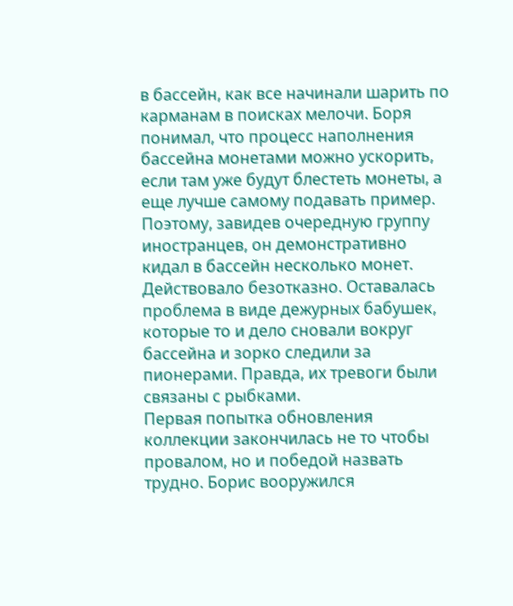в бассейн, как все начинали шарить по карманам в поисках мелочи. Боря понимал, что процесс наполнения бассейна монетами можно ускорить, если там уже будут блестеть монеты, а еще лучше самому подавать пример. Поэтому, завидев очередную группу иностранцев, он демонстративно кидал в бассейн несколько монет. Действовало безотказно. Оставалась проблема в виде дежурных бабушек, которые то и дело сновали вокруг бассейна и зорко следили за пионерами. Правда, их тревоги были связаны с рыбками.
Первая попытка обновления коллекции закончилась не то чтобы провалом, но и победой назвать трудно. Борис вооружился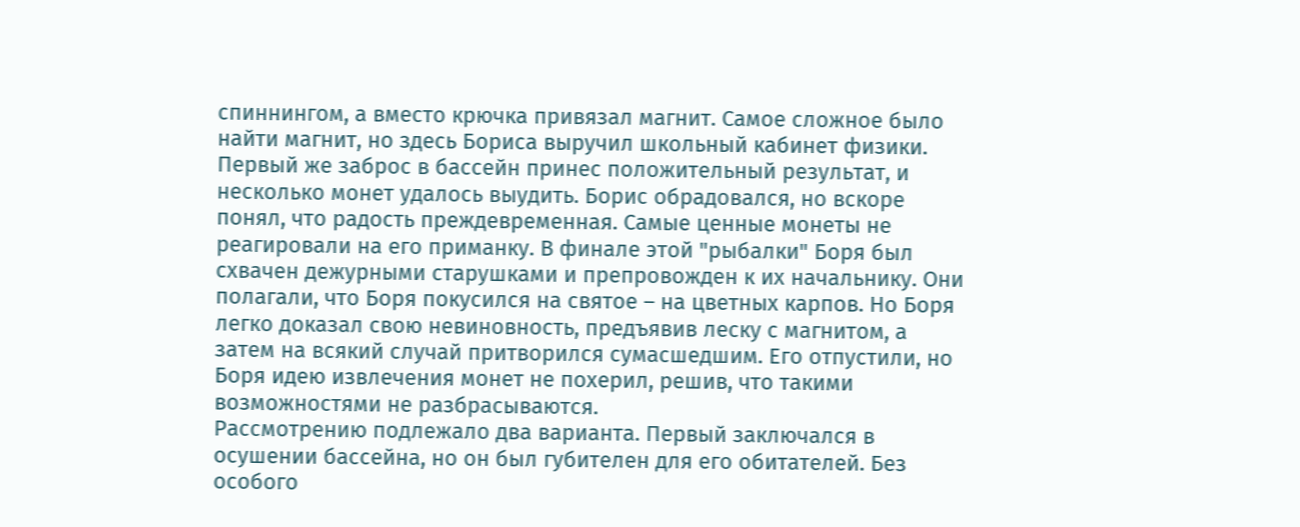спиннингом, а вместо крючка привязал магнит. Самое сложное было найти магнит, но здесь Бориса выручил школьный кабинет физики. Первый же заброс в бассейн принес положительный результат, и несколько монет удалось выудить. Борис обрадовался, но вскоре понял, что радость преждевременная. Самые ценные монеты не реагировали на его приманку. В финале этой "рыбалки" Боря был схвачен дежурными старушками и препровожден к их начальнику. Они полагали, что Боря покусился на святое – на цветных карпов. Но Боря легко доказал свою невиновность, предъявив леску с магнитом, а затем на всякий случай притворился сумасшедшим. Его отпустили, но Боря идею извлечения монет не похерил, решив, что такими возможностями не разбрасываются.
Рассмотрению подлежало два варианта. Первый заключался в осушении бассейна, но он был губителен для его обитателей. Без особого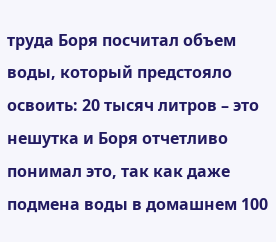труда Боря посчитал объем воды, который предстояло освоить: 20 тысяч литров – это нешутка и Боря отчетливо понимал это, так как даже подмена воды в домашнем 100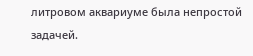литровом аквариуме была непростой задачей.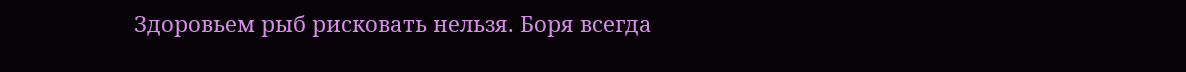Здоровьем рыб рисковать нельзя. Боря всегда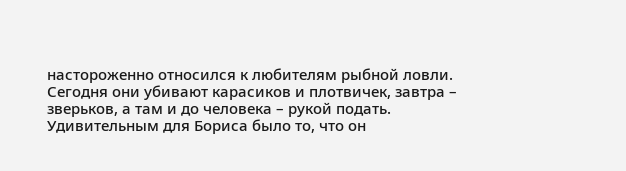настороженно относился к любителям рыбной ловли. Сегодня они убивают карасиков и плотвичек, завтра – зверьков, а там и до человека – рукой подать. Удивительным для Бориса было то, что он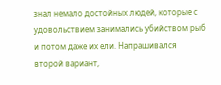знал немало достойных людей, которые с удовольствием занимались убийством рыб и потом даже их ели. Напрашивался второй вариант,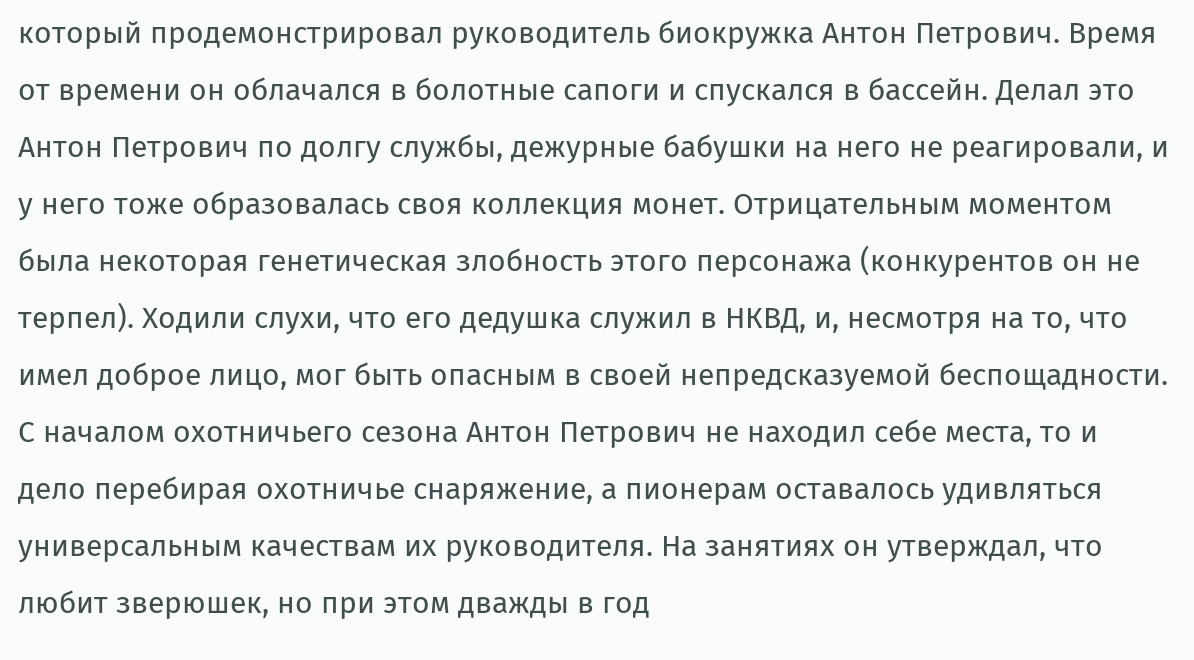который продемонстрировал руководитель биокружка Антон Петрович. Время от времени он облачался в болотные сапоги и спускался в бассейн. Делал это Антон Петрович по долгу службы, дежурные бабушки на него не реагировали, и у него тоже образовалась своя коллекция монет. Отрицательным моментом была некоторая генетическая злобность этого персонажа (конкурентов он не терпел). Ходили слухи, что его дедушка служил в НКВД, и, несмотря на то, что имел доброе лицо, мог быть опасным в своей непредсказуемой беспощадности. С началом охотничьего сезона Антон Петрович не находил себе места, то и дело перебирая охотничье снаряжение, а пионерам оставалось удивляться универсальным качествам их руководителя. На занятиях он утверждал, что любит зверюшек, но при этом дважды в год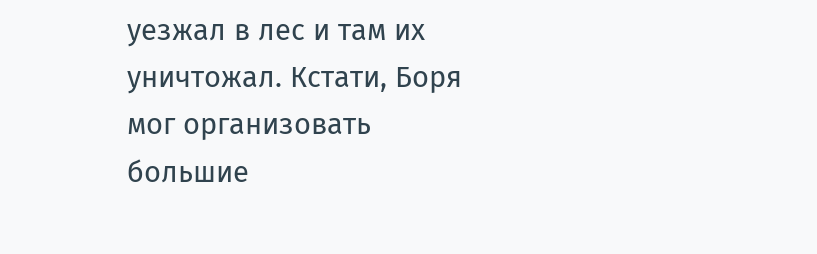уезжал в лес и там их уничтожал. Кстати, Боря мог организовать большие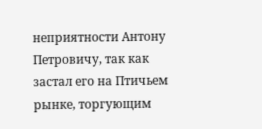неприятности Антону Петровичу, так как застал его на Птичьем рынке, торгующим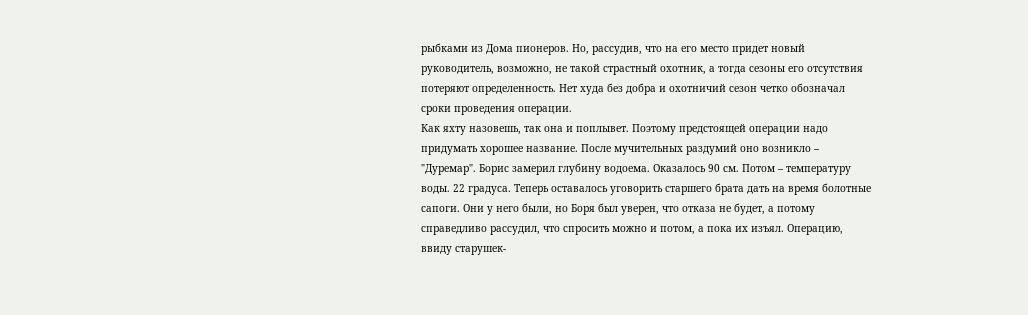рыбками из Дома пионеров. Но, рассудив, что на его место придет новый руководитель, возможно, не такой страстный охотник, а тогда сезоны его отсутствия потеряют определенность. Нет худа без добра и охотничий сезон четко обозначал сроки проведения операции.
Как яхту назовешь, так она и поплывет. Поэтому предстоящей операции надо придумать хорошее название. После мучительных раздумий оно возникло – "Дуремар". Борис замерил глубину водоема. Оказалось 90 см. Потом – температуру воды. 22 градуса. Теперь оставалось уговорить старшего брата дать на время болотные сапоги. Они у него были, но Боря был уверен, что отказа не будет, а потому справедливо рассудил, что спросить можно и потом, а пока их изъял. Операцию, ввиду старушек-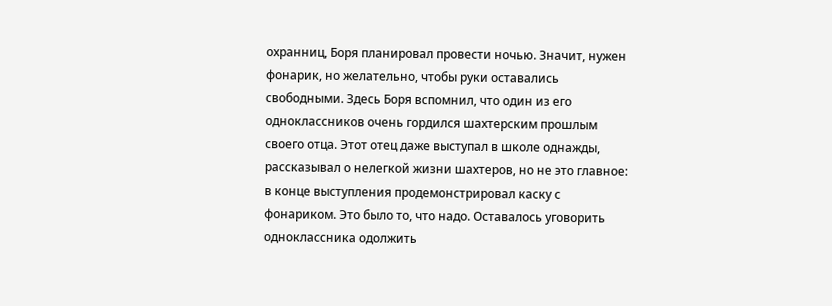охранниц, Боря планировал провести ночью. Значит, нужен фонарик, но желательно, чтобы руки оставались свободными. Здесь Боря вспомнил, что один из его одноклассников очень гордился шахтерским прошлым своего отца. Этот отец даже выступал в школе однажды, рассказывал о нелегкой жизни шахтеров, но не это главное: в конце выступления продемонстрировал каску с фонариком. Это было то, что надо. Оставалось уговорить одноклассника одолжить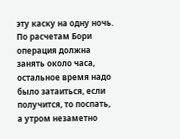эту каску на одну ночь. По расчетам Бори операция должна занять около часа, остальное время надо было затаиться, если получится, то поспать, а утром незаметно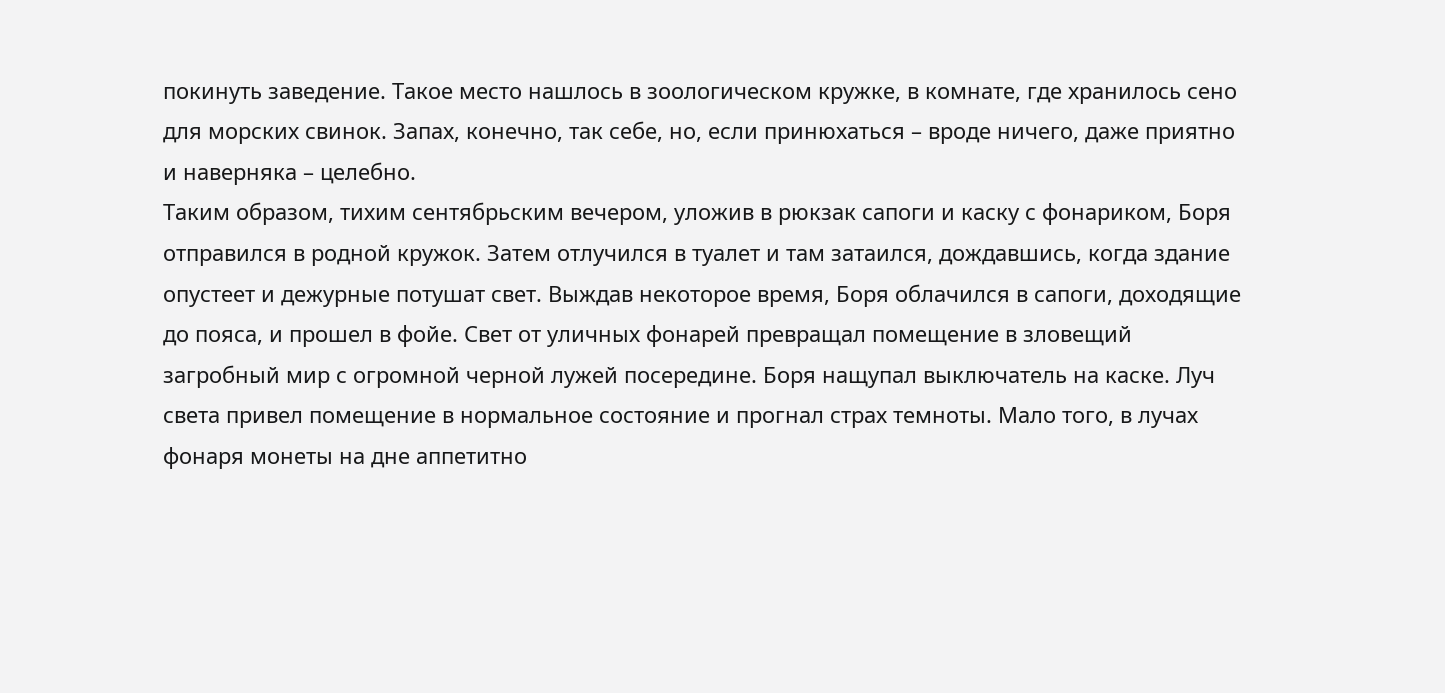покинуть заведение. Такое место нашлось в зоологическом кружке, в комнате, где хранилось сено для морских свинок. Запах, конечно, так себе, но, если принюхаться – вроде ничего, даже приятно и наверняка – целебно.
Таким образом, тихим сентябрьским вечером, уложив в рюкзак сапоги и каску с фонариком, Боря отправился в родной кружок. Затем отлучился в туалет и там затаился, дождавшись, когда здание опустеет и дежурные потушат свет. Выждав некоторое время, Боря облачился в сапоги, доходящие до пояса, и прошел в фойе. Свет от уличных фонарей превращал помещение в зловещий загробный мир с огромной черной лужей посередине. Боря нащупал выключатель на каске. Луч света привел помещение в нормальное состояние и прогнал страх темноты. Мало того, в лучах фонаря монеты на дне аппетитно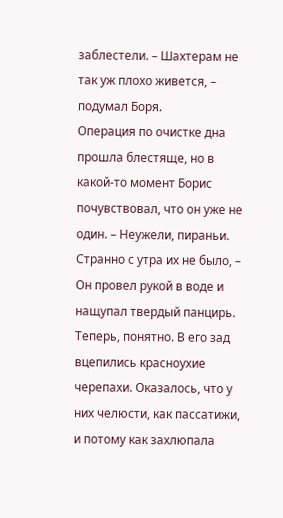заблестели. – Шахтерам не так уж плохо живется, – подумал Боря.
Операция по очистке дна прошла блестяще, но в какой-то момент Борис почувствовал, что он уже не один. – Неужели, пираньи. Странно с утра их не было, – Он провел рукой в воде и нащупал твердый панцирь. Теперь, понятно. В его зад вцепились красноухие черепахи. Оказалось, что у них челюсти, как пассатижи, и потому как захлюпала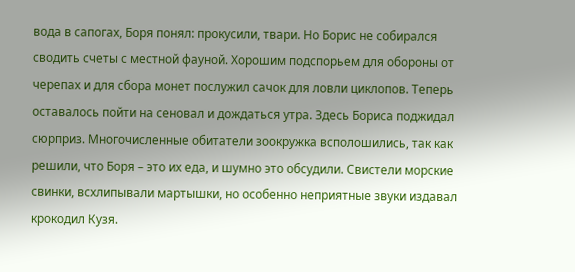вода в сапогах, Боря понял: прокусили, твари. Но Борис не собирался сводить счеты с местной фауной. Хорошим подспорьем для обороны от черепах и для сбора монет послужил сачок для ловли циклопов. Теперь оставалось пойти на сеновал и дождаться утра. Здесь Бориса поджидал сюрприз. Многочисленные обитатели зоокружка всполошились, так как решили, что Боря – это их еда, и шумно это обсудили. Свистели морские свинки, всхлипывали мартышки, но особенно неприятные звуки издавал крокодил Кузя.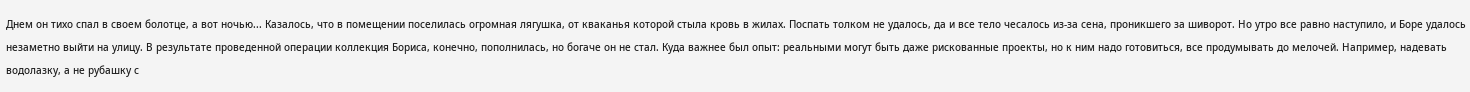Днем он тихо спал в своем болотце, а вот ночью... Казалось, что в помещении поселилась огромная лягушка, от кваканья которой стыла кровь в жилах. Поспать толком не удалось, да и все тело чесалось из-за сена, проникшего за шиворот. Но утро все равно наступило, и Боре удалось незаметно выйти на улицу. В результате проведенной операции коллекция Бориса, конечно, пополнилась, но богаче он не стал. Куда важнее был опыт: реальными могут быть даже рискованные проекты, но к ним надо готовиться, все продумывать до мелочей. Например, надевать водолазку, а не рубашку с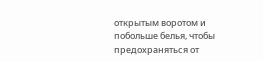открытым воротом и побольше белья, чтобы предохраняться от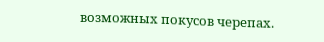возможных покусов черепах.